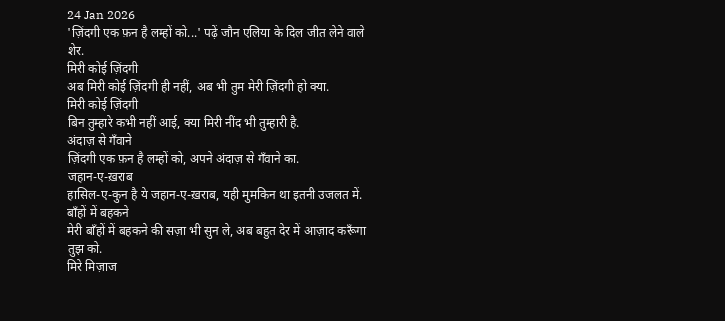24 Jan 2026
'ज़िंदगी एक फ़न है लम्हों को...' पढ़ें जौन एलिया के दिल जीत लेने वाले शेर.
मिरी कोई ज़िंदगी
अब मिरी कोई ज़िंदगी ही नहीं, अब भी तुम मेरी ज़िंदगी हो क्या.
मिरी कोई ज़िंदगी
बिन तुम्हारे कभी नहीं आई, क्या मिरी नींद भी तुम्हारी है.
अंदाज़ से गँवाने
ज़िंदगी एक फ़न है लम्हों को, अपने अंदाज़ से गँवाने का.
जहान-ए-ख़राब
हासिल-ए-कुन है ये जहान-ए-ख़राब, यही मुमकिन था इतनी उजलत में.
बाँहों में बहकने
मेरी बाँहों में बहकने की सज़ा भी सुन ले, अब बहुत देर में आज़ाद करूँगा तुझ को.
मिरे मिज़ाज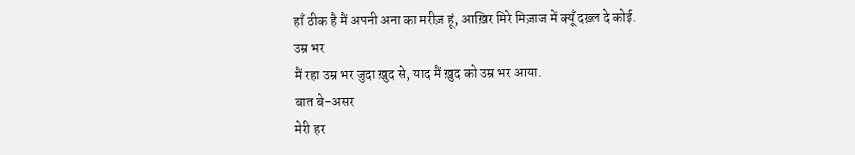हाँ ठीक है मैं अपनी अना का मरीज़ हूं, आख़िर मिरे मिज़ाज में क्यूँ दख़्ल दे कोई.
उम्र भर
मैं रहा उम्र भर जुदा ख़ुद से, याद मैं ख़ुद को उम्र भर आया.
बात बे-असर
मेरी हर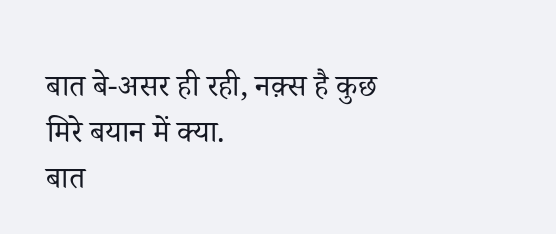बात बे-असर ही रही, नक़्स है कुछ मिरे बयान में क्या.
बात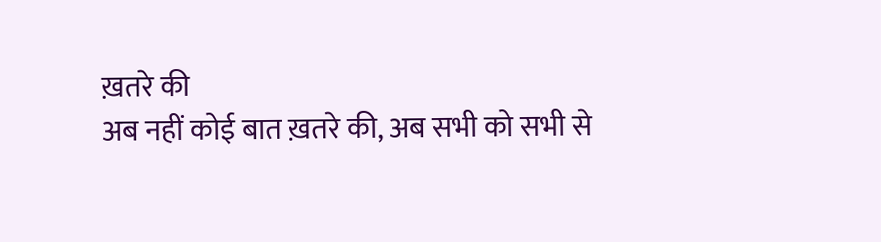ख़तरे की
अब नहीं कोई बात ख़तरे की, अब सभी को सभी से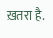ख़तरा है.